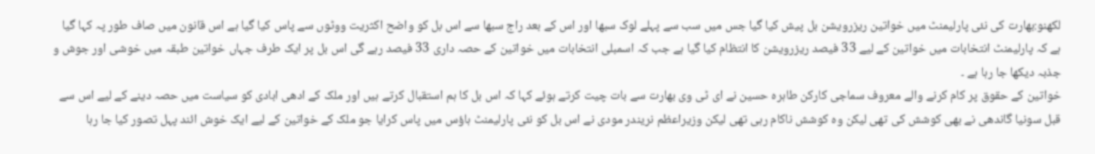لکھنو:بھارت کی نئی پارلیمنٹ میں خواتین ریزرویشن بل پیش کیا گیا جس میں سب سے پہلے لوک سبھا اور اس کے بعد راج سبھا سے اس بل کو واضح اکثریت ووٹوں سے پاس کیا گیا ہے اس قانون میں صاف طور پہ کہا گیا ہے کہ پارلیمنٹ انتخابات میں خواتین کے لیے 33 فیصد ریزرویشن کا انتظام کیا گیا ہے جب کہ اسمبلی انتخابات میں خواتین کے حصہ داری 33 فیصد رہے گی اس بل پر ایک طرف جہاں خواتین طبقہ میں خوشی اور جوش و جذبہ دیکھا جا رہا ہے ۔
خواتین کے حقوق پر کام کرنے والے معروف سماجی کارکن طاہرہ حسین نے ای ٹی وی بھارت سے بات چیت کرتے ہوئے کہا کہ اس بل کا ہم استقبال کرتے ہیں اور ملک کے ادھی ابادی کو سیاست میں حصہ دینے کے لیے اس سے قبل سونیا گاندھی نے بھی کوشش کی تھی لیکن وہ کوشش ناکام رہی تھی لیکن وزیراعظم نریندر مودی نے اس بل کو نئی پارلیمنٹ ہاؤس میں پاس کرایا جو ملک کے خواتین کے لیے ایک خوش ائند پہل تصور کیا جا رہا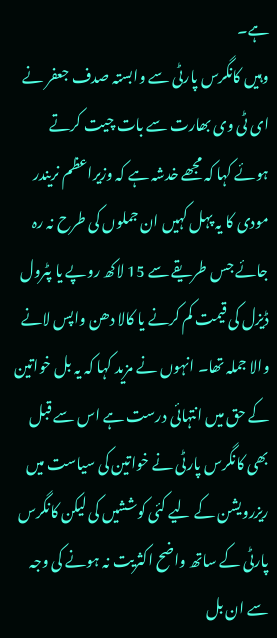ہے۔
وہیں کانگرس پارٹی سے وابستہ صدف جعفر نے ای ٹی وی بھارت سے بات چیت کرتے ہوئے کہا کہ مجھے خدشہ ہے کہ وزیراعظم نریندر مودی کا یہ پہل کہیں ان جملوں کی طرح نہ رہ جائے جس طریقے سے 15 لاکھ روپے یا پٹرول ڈیزل کی قیمت کم کرنے یا کالا دھن واپس لانے والا جملہ تھا۔ انہوں نے مزید کہا کہ یہ بل خواتین کے حق میں انتہائی درست ہے اس سے قبل بھی کانگرس پارٹی نے خواتین کی سیاست میں ریزرویشن کے لیے کئی کوششیں کی لیکن کانگرس پارٹی کے ساتھ واضح اکثریت نہ ہونے کی وجہ سے ان بل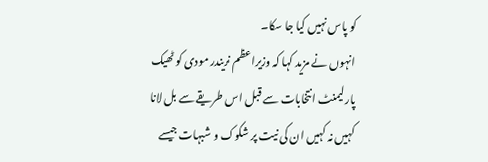کو پاس نہیں کیا جا سکا۔
انہوں نے مزید کہا کہ وزیراعظم نریندر مودی کو ٹھیک پارلیمنٹ انتخابات سے قبل اس طریقے سے بل لانا کہیں نہ کہیں ان کی نیت پر شکوک و شبہات جیسے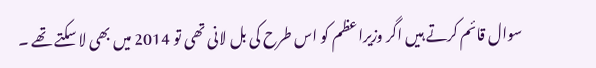سوال قائم کرتے ہیں اگر وزیراعظم کو اس طرح کی بل لانی تھی تو 2014 میں بھی لا سکتے تھے ۔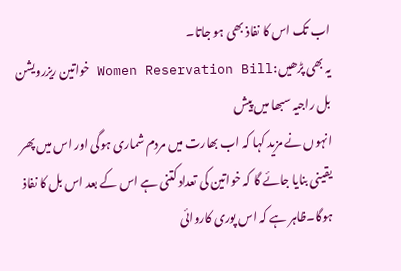اب تک اس کا نفاذ بھی ہو جاتا۔
یہ بھی پڑھیں:Women Reservation Bill خواتین ریزرویشن بل راجیہ سبھا میں پیش
انہوں نے مزید کہا کہ اب بھارت میں مردم شماری ہوگی اور اس میں پھر یقینی بنایا جائے گا کہ خواتین کی تعداد کتنی ہے اس کے بعد اس بل کا نفاذ ہوگا۔ظاہر ہے کہ اس پوری کاروائی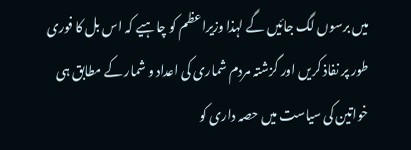میں برسوں لگ جائیں گے لہذا وزیراعظم کو چاہیے کہ اس بل کا فوری طور پر نفاذ کریں اور گزشتہ مردم شماری کی اعداد و شمار کے مطابق ہی خواتین کی سیاست میں حصہ داری کو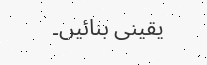یقینی بنائیں۔